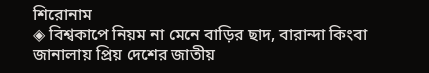শিরোনাম
◈ বিশ্বকাপে নিয়ম না মেনে বাড়ির ছাদ, বারান্দা কিংবা জানালায় প্রিয় দেশের জাতীয়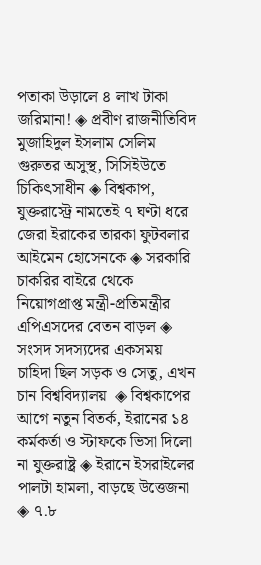পতাকা উড়ালে ৪ লাখ টাকা জরিমানা! ◈ প্রবীণ রাজনীতিবিদ মুজাহিদুল ইসলাম সেলিম গুরুতর অসুস্থ, সিসিইউতে চিকিৎসাধীন ◈ বিশ্বকাপ, যুক্তরা‌স্ট্রে নামতেই ৭ ঘণ্টা ধরে জেরা ইরা‌কের তারকা ফুটবলার আইমেন হো‌সেন‌কে ◈ সরকারি চাকরির বাইরে থেকে নিয়োগপ্রাপ্ত মন্ত্রী-প্রতিমন্ত্রীর এপিএসদের বেতন বাড়ল ◈ সংসদ সদস‌্যদের একসময় চাহিদা ছিল সড়ক ও সেতু, এখন চান বিশ্ববিদ্যালয়  ◈ বিশ্বকাপের আগে নতুন বিতর্ক, ইরানের ১৪ কর্মকর্তা ও স্টাফকে ভিসা দিলো না যুক্তরাষ্ট্র ◈ ইরানে ইসরাইলের পালটা হামলা, বাড়ছে উত্তেজনা ◈ ৭.৮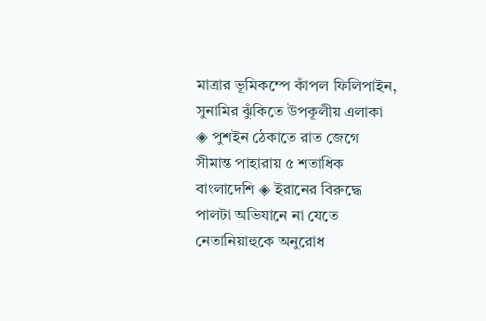মাত্রার ভূমিকম্পে কাঁপল ফিলিপাইন, সুনামির ঝুঁকিতে উপকূলীয় এলাকা ◈ পুশইন ঠেকাতে রাত জেগে সীমান্ত পাহারায় ৫ শতাধিক বাংলাদেশি ◈ ইরানের বিরুদ্ধে পালটা অভিযানে না যেতে নেতানিয়াহুকে অনুরোধ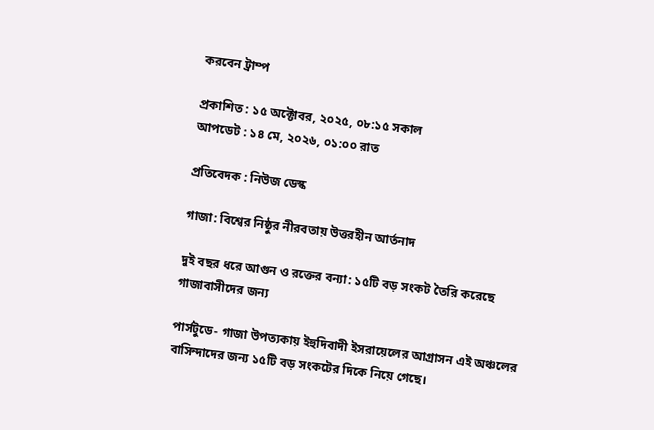করবেন ট্রাম্প

প্রকাশিত : ১৫ অক্টোবর, ২০২৫, ০৮:১৫ সকাল
আপডেট : ১৪ মে, ২০২৬, ০১:০০ রাত

প্রতিবেদক : নিউজ ডেস্ক

গাজা: বিশ্বের নিষ্ঠুর নীরবতায় উত্তরহীন আর্তনাদ

দুই বছর ধরে আগুন ও রক্তের বন্যা: ১৫টি বড় সংকট তৈরি করেছে গাজাবাসীদের জন্য

পার্সটুডে- গাজা উপত্যকায় ইহুদিবাদী ইসরায়েলের আগ্রাসন এই অঞ্চলের বাসিন্দাদের জন্য ১৫টি বড় সংকটের দিকে নিয়ে গেছে।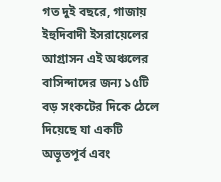গত দুই বছরে, গাজায় ইহুদিবাদী ইসরায়েলের আগ্রাসন এই অঞ্চলের বাসিন্দাদের জন্য ১৫টি বড় সংকটের দিকে ঠেলে দিয়েছে যা একটি অভূতপূর্ব এবং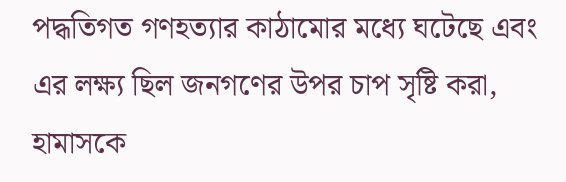পদ্ধতিগত গণহত্যার কাঠামোর মধ্যে ঘটেছে এবং এর লক্ষ্য ছিল জনগণের উপর চাপ সৃষ্টি করা, হামাসকে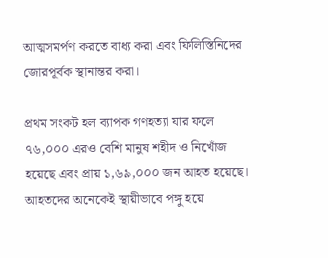আত্মসমর্পণ করতে বাধ্য করা এবং ফিলিস্তিনিদের জোরপূর্বক স্থানান্তর করা।

প্রথম সংকট হল ব্যাপক গণহত্যা যার ফলে ৭৬,০০০ এরও বেশি মানুষ শহীদ ও নিখোঁজ হয়েছে এবং প্রায় ১,৬৯,০০০ জন আহত হয়েছে। আহতদের অনেকেই স্থায়ীভাবে পঙ্গু হয়ে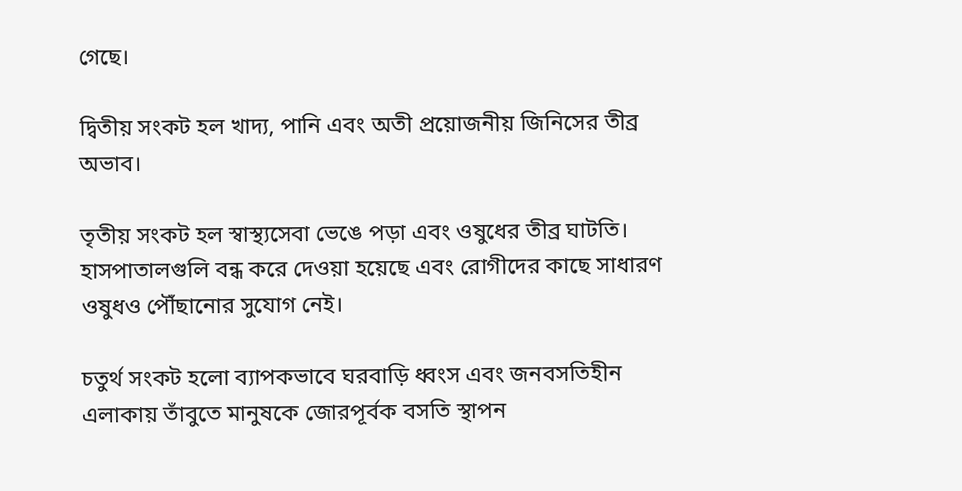গেছে।

দ্বিতীয় সংকট হল খাদ্য, পানি এবং অতী প্রয়োজনীয় জিনিসের তীব্র অভাব।

তৃতীয় সংকট হল স্বাস্থ্যসেবা ভেঙে পড়া এবং ওষুধের তীব্র ঘাটতি। হাসপাতালগুলি বন্ধ করে দেওয়া হয়েছে এবং রোগীদের কাছে সাধারণ ওষুধও পৌঁছানোর সুযোগ নেই।

চতুর্থ সংকট হলো ব্যাপকভাবে ঘরবাড়ি ধ্বংস এবং জনবসতিহীন এলাকায় তাঁবুতে মানুষকে জোরপূর্বক বসতি স্থাপন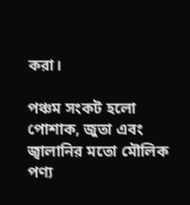করা।

পঞ্চম সংকট হলো পোশাক, জুতা এবং জ্বালানির মতো মৌলিক পণ্য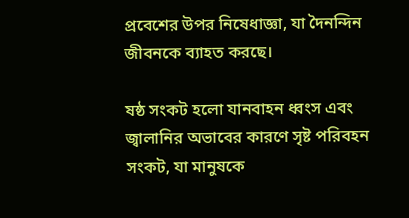প্রবেশের উপর নিষেধাজ্ঞা, যা দৈনন্দিন জীবনকে ব্যাহত করছে।

ষষ্ঠ সংকট হলো যানবাহন ধ্বংস এবং জ্বালানির অভাবের কারণে সৃষ্ট পরিবহন সংকট, যা মানুষকে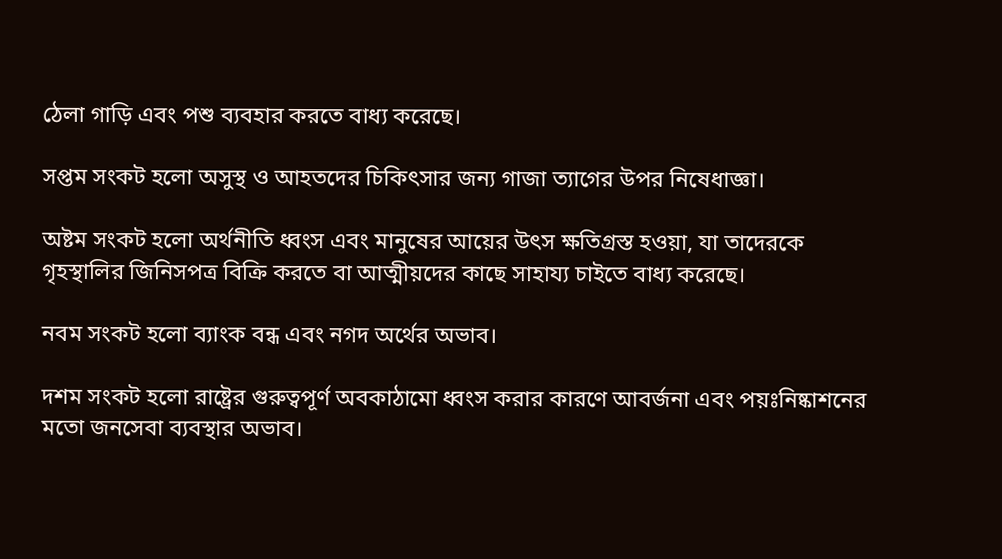ঠেলা গাড়ি এবং পশু ব্যবহার করতে বাধ্য করেছে।

সপ্তম সংকট হলো অসুস্থ ও আহতদের চিকিৎসার জন্য গাজা ত্যাগের উপর নিষেধাজ্ঞা।

অষ্টম সংকট হলো অর্থনীতি ধ্বংস এবং মানুষের আয়ের উৎস ক্ষতিগ্রস্ত হওয়া, যা তাদেরকে গৃহস্থালির জিনিসপত্র বিক্রি করতে বা আত্মীয়দের কাছে সাহায্য চাইতে বাধ্য করেছে।

নবম সংকট হলো ব্যাংক বন্ধ এবং নগদ অর্থের অভাব।

দশম সংকট হলো রাষ্ট্রের গুরুত্বপূর্ণ অবকাঠামো ধ্বংস করার কারণে আবর্জনা এবং পয়ঃনিষ্কাশনের মতো জনসেবা ব্যবস্থার অভাব।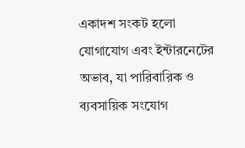একাদশ সংকট হলো যোগাযোগ এবং ইন্টারনেটের অভাব, যা পারিবারিক ও ব্যবসায়িক সংযোগ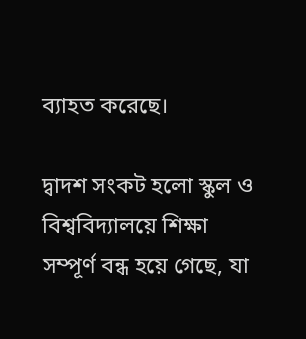ব্যাহত করেছে।

দ্বাদশ সংকট হলো স্কুল ও বিশ্ববিদ্যালয়ে শিক্ষা সম্পূর্ণ বন্ধ হয়ে গেছে, যা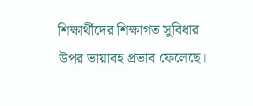শিক্ষার্থীদের শিক্ষাগত সুবিধার উপর ভায়াবহ প্রভাব ফেলেছে।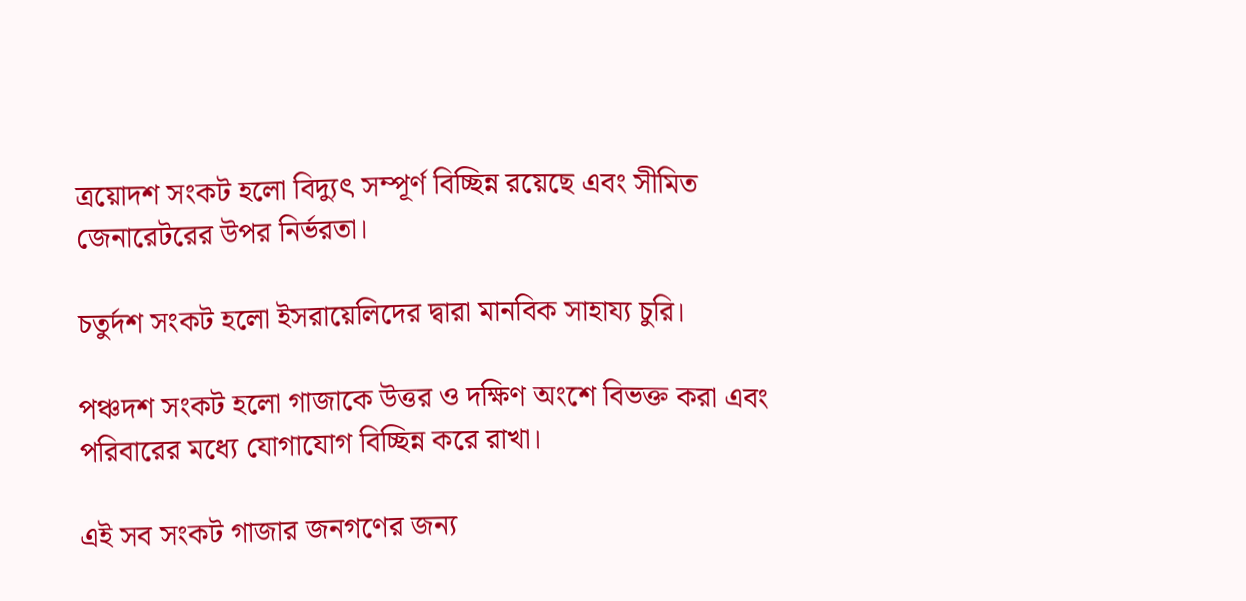ত্রয়োদশ সংকট হলো বিদ্যুৎ সম্পূর্ণ বিচ্ছিন্ন রয়েছে এবং সীমিত জেনারেটরের উপর নির্ভরতা।

চতুর্দশ সংকট হলো ইসরায়েলিদের দ্বারা মানবিক সাহায্য চুরি।

পঞ্চদশ সংকট হলো গাজাকে উত্তর ও দক্ষিণ অংশে বিভক্ত করা এবং পরিবারের মধ্যে যোগাযোগ বিচ্ছিন্ন করে রাখা।

এই সব সংকট গাজার জনগণের জন্য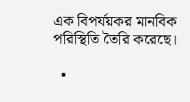এক বিপর্যয়কর মানবিক পরিস্থিতি তৈরি করেছে।

  •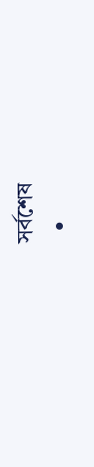সর্বশেষ
  •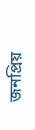জনপ্রিয়